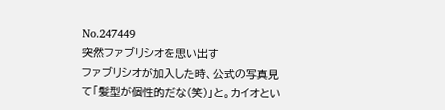No.247449
突然ファブリシオを思い出す
ファブリシオが加入した時、公式の写真見て「髪型が個性的だな(笑)」と。カイオとい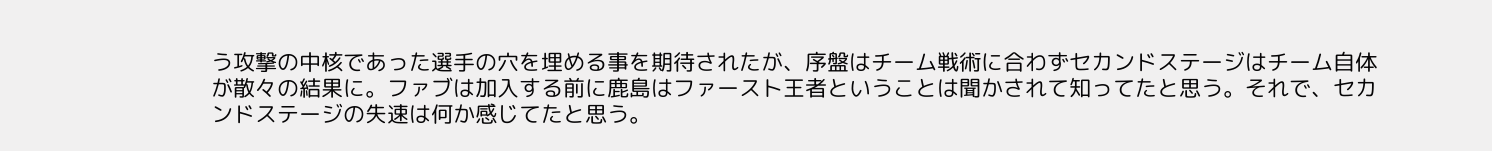う攻撃の中核であった選手の穴を埋める事を期待されたが、序盤はチーム戦術に合わずセカンドステージはチーム自体が散々の結果に。ファブは加入する前に鹿島はファースト王者ということは聞かされて知ってたと思う。それで、セカンドステージの失速は何か感じてたと思う。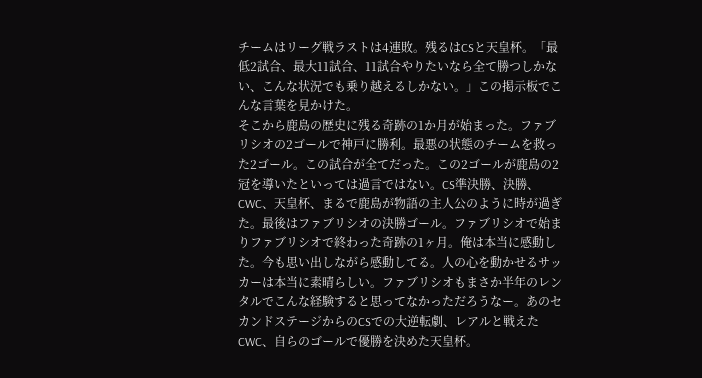チームはリーグ戦ラストは4連敗。残るはCSと天皇杯。「最低2試合、最大11試合、11試合やりたいなら全て勝つしかない、こんな状況でも乗り越えるしかない。」この掲示板でこんな言葉を見かけた。
そこから鹿島の歴史に残る奇跡の1か月が始まった。ファブリシオの2ゴールで神戸に勝利。最悪の状態のチームを救った2ゴール。この試合が全てだった。この2ゴールが鹿島の2冠を導いたといっては過言ではない。CS準決勝、決勝、CWC、天皇杯、まるで鹿島が物語の主人公のように時が過ぎた。最後はファブリシオの決勝ゴール。ファブリシオで始まりファブリシオで終わった奇跡の1ヶ月。俺は本当に感動した。今も思い出しながら感動してる。人の心を動かせるサッカーは本当に素晴らしい。ファブリシオもまさか半年のレンタルでこんな経験すると思ってなかっただろうなー。あのセカンドステージからのCSでの大逆転劇、レアルと戦えたCWC、自らのゴールで優勝を決めた天皇杯。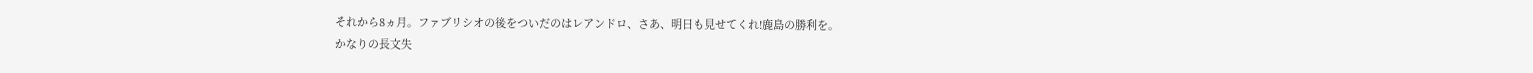それから8ヵ月。ファブリシオの後をついだのはレアンドロ、さあ、明日も見せてくれ!鹿島の勝利を。
かなりの長文失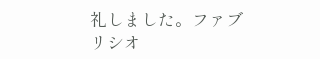礼しました。ファブリシオ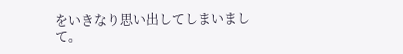をいきなり思い出してしまいまして。